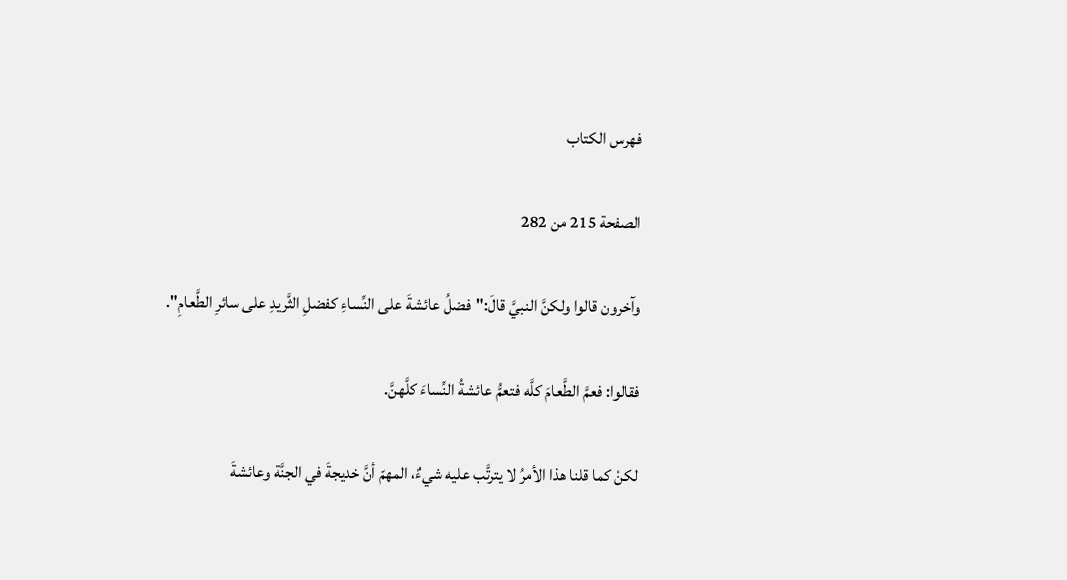فهرس الكتاب

الصفحة 215 من 282

وآخرون قالوا ولكنَّ النبيَّ قالَ:"فضلُ عائشةَ على النِّساءِ كفضلِ الثَّريدِ على سائرِ الطَّعامِ".

فقالوا: فعمَّ الطَّعامَ كلَّه فتعمُّ عائشةُ النِّساءَ كلَّهنَّ.

لكنْ كما قلنا هذا الأمرُ لا يترتَّب عليه شيءٌ، المهمّ أنَّ خديجةَ في الجنَّة وعائشةَ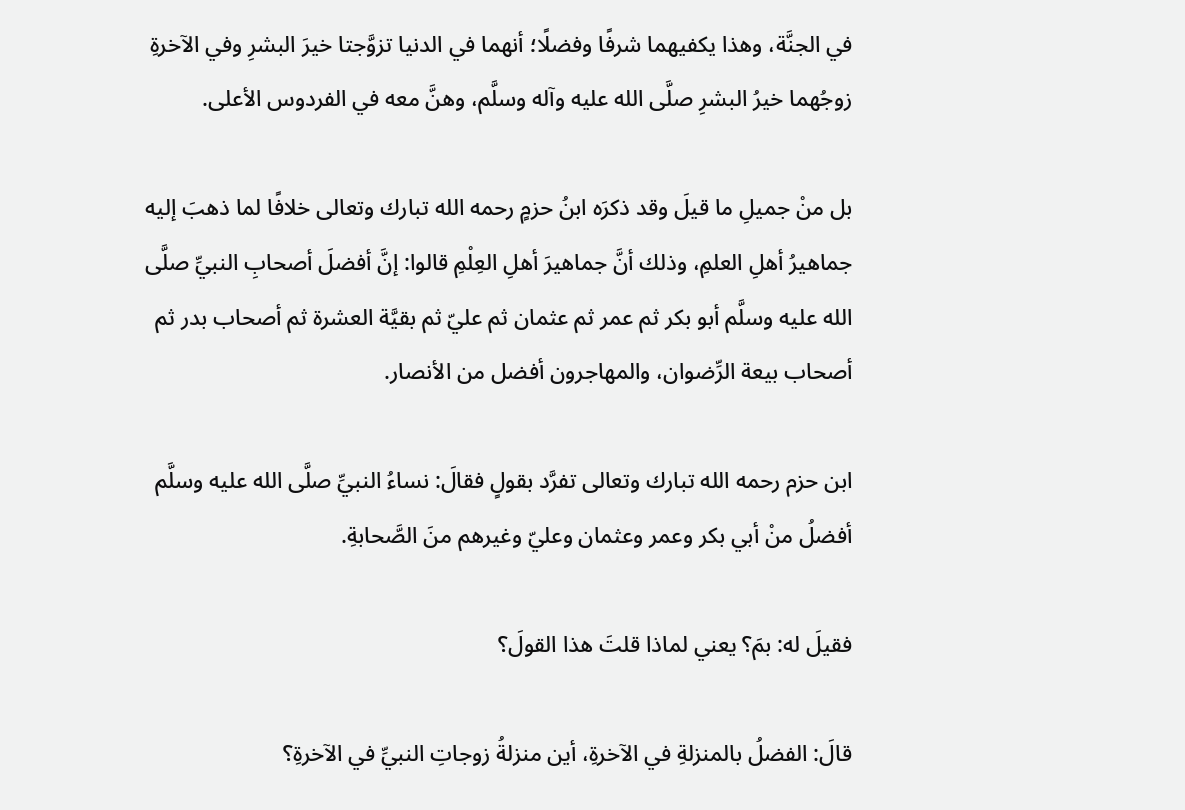في الجنَّة، وهذا يكفيهما شرفًا وفضلًا؛ أنهما في الدنيا تزوَّجتا خيرَ البشرِ وفي الآخرةِ زوجُهما خيرُ البشرِ صلَّى الله عليه وآله وسلَّم، وهنَّ معه في الفردوس الأعلى.

بل منْ جميلِ ما قيلَ وقد ذكرَه ابنُ حزمٍ رحمه الله تبارك وتعالى خلافًا لما ذهبَ إليه جماهيرُ أهلِ العلمِ، وذلك أنَّ جماهيرَ أهلِ العِلْمِ قالوا: إنَّ أفضلَ أصحابِ النبيِّ صلَّى الله عليه وسلَّم أبو بكر ثم عمر ثم عثمان ثم عليّ ثم بقيَّة العشرة ثم أصحاب بدر ثم أصحاب بيعة الرِّضوان، والمهاجرون أفضل من الأنصار.

ابن حزم رحمه الله تبارك وتعالى تفرَّد بقولٍ فقالَ: نساءُ النبيِّ صلَّى الله عليه وسلَّم أفضلُ منْ أبي بكر وعمر وعثمان وعليّ وغيرهم منَ الصَّحابةِ.

فقيلَ له: بمَ؟ يعني لماذا قلتَ هذا القولَ؟

قالَ: الفضلُ بالمنزلةِ في الآخرةِ، أين منزلةُ زوجاتِ النبيِّ في الآخرةِ؟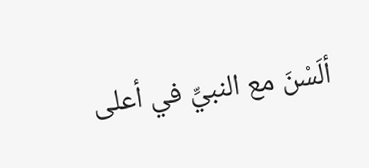ألَسْنَ مع النبيِّ في أعلى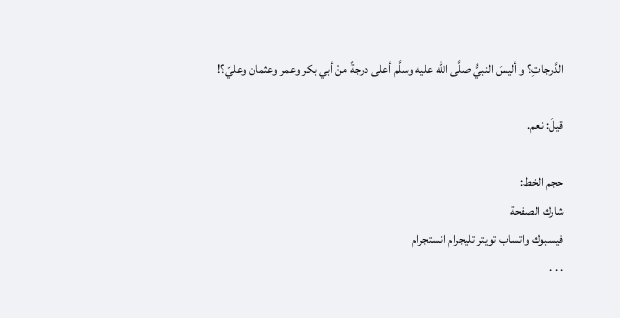الدَّرجاتِ؟ و أليسَ النبيُّ صلَّى الله عليه وسلَّم أعلى درجةً منْ أبي بكر وعمر وعثمان وعليّ؟!

قيلَ: نعم.

حجم الخط:
شارك الصفحة
فيسبوك واتساب تويتر تليجرام انستجرام
. . .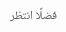فضلًا انتظر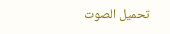تحميل الصوت